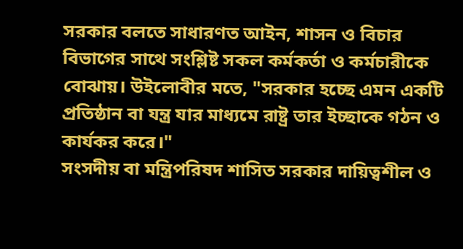সরকার বলতে সাধারণত আইন, শাসন ও বিচার বিভাগের সাথে সংশ্লিষ্ট সকল কর্মকর্তা ও কর্মচারীকে বোঝায়। উইলোবীর মতে, "সরকার হচ্ছে এমন একটি প্রতিষ্ঠান বা যন্ত্র যার মাধ্যমে রাষ্ট্র তার ইচ্ছাকে গঠন ও কার্যকর করে।"
সংসদীয় বা মন্ত্রিপরিষদ শাসিত সরকার দায়িত্বশীল ও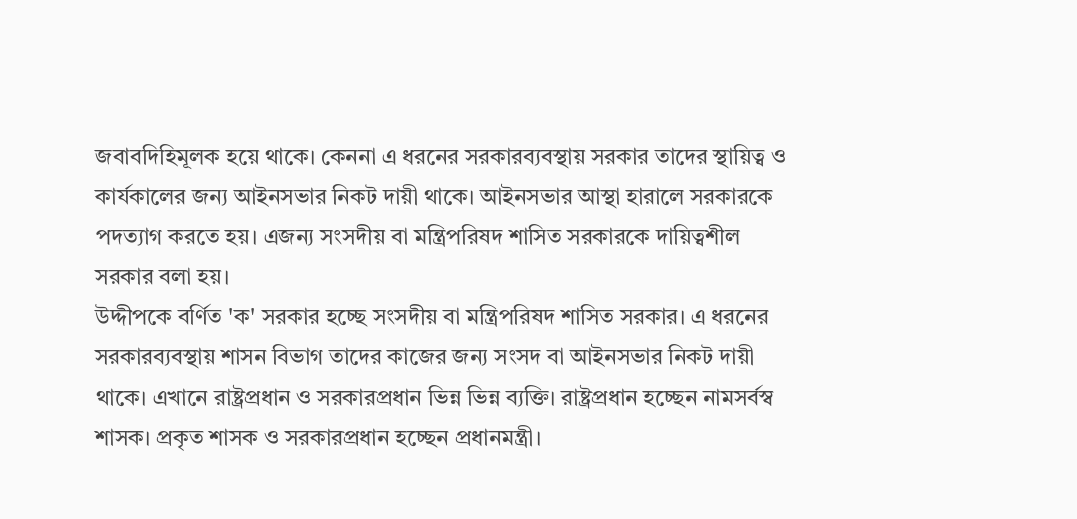জবাবদিহিমূলক হয়ে থাকে। কেননা এ ধরনের সরকারব্যবস্থায় সরকার তাদের স্থায়িত্ব ও কার্যকালের জন্য আইনসভার নিকট দায়ী থাকে। আইনসভার আস্থা হারালে সরকারকে পদত্যাগ করতে হয়। এজন্য সংসদীয় বা মন্ত্রিপরিষদ শাসিত সরকারকে দায়িত্বশীল সরকার বলা হয়।
উদ্দীপকে বর্ণিত 'ক' সরকার হচ্ছে সংসদীয় বা মন্ত্রিপরিষদ শাসিত সরকার। এ ধরনের সরকারব্যবস্থায় শাসন বিভাগ তাদের কাজের জন্য সংসদ বা আইনসভার নিকট দায়ী থাকে। এখানে রাষ্ট্রপ্রধান ও সরকারপ্রধান ভিন্ন ভিন্ন ব্যক্তি। রাষ্ট্রপ্রধান হচ্ছেন নামসর্বস্ব শাসক। প্রকৃত শাসক ও সরকারপ্রধান হচ্ছেন প্রধানমন্ত্রী।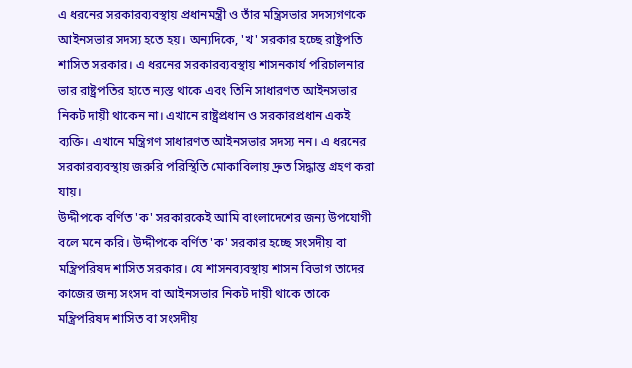এ ধরনের সরকারব্যবস্থায় প্রধানমন্ত্রী ও তাঁর মন্ত্রিসভার সদস্যগণকে আইনসভার সদস্য হতে হয়। অন্যদিকে, 'খ' সরকার হচ্ছে রাষ্ট্রপতি শাসিত সরকার। এ ধরনের সরকারব্যবস্থায় শাসনকার্য পরিচালনার ভার রাষ্ট্রপতির হাতে ন্যস্ত থাকে এবং তিনি সাধারণত আইনসভার নিকট দায়ী থাকেন না। এখানে রাষ্ট্রপ্রধান ও সরকারপ্রধান একই ব্যক্তি। এখানে মন্ত্রিগণ সাধারণত আইনসভার সদস্য নন। এ ধরনের সরকারব্যবস্থায় জরুরি পরিস্থিতি মোকাবিলায় দ্রুত সিদ্ধান্ত গ্রহণ করা যায়।
উদ্দীপকে বর্ণিত 'ক' সরকারকেই আমি বাংলাদেশের জন্য উপযোগী বলে মনে করি। উদ্দীপকে বর্ণিত 'ক' সরকার হচ্ছে সংসদীয় বা মন্ত্রিপরিষদ শাসিত সরকার। যে শাসনব্যবস্থায় শাসন বিভাগ তাদের কাজের জন্য সংসদ বা আইনসভার নিকট দায়ী থাকে তাকে মন্ত্রিপরিষদ শাসিত বা সংসদীয়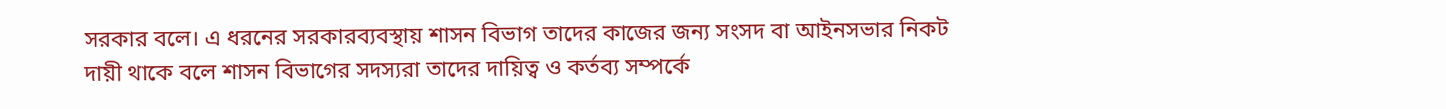সরকার বলে। এ ধরনের সরকারব্যবস্থায় শাসন বিভাগ তাদের কাজের জন্য সংসদ বা আইনসভার নিকট দায়ী থাকে বলে শাসন বিভাগের সদস্যরা তাদের দায়িত্ব ও কর্তব্য সম্পর্কে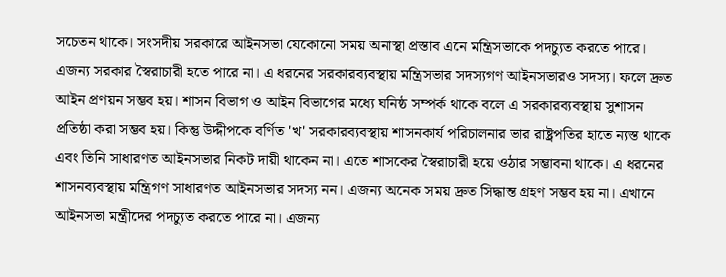সচেতন থাকে। সংসদীয় সরকারে আইনসভা যেকোনো সময় অনাস্থা প্রস্তাব এনে মন্ত্রিসভাকে পদচ্যুত করতে পারে। এজন্য সরকার স্বৈরাচারী হতে পারে না। এ ধরনের সরকারব্যবস্থায় মন্ত্রিসভার সদস্যগণ আইনসভারও সদস্য। ফলে দ্রুত আইন প্রণয়ন সম্ভব হয়। শাসন বিভাগ ও আইন বিভাগের মধ্যে ঘনিষ্ঠ সম্পর্ক থাকে বলে এ সরকারব্যবস্থায় সুশাসন প্রতিষ্ঠা করা সম্ভব হয়। কিন্তু উদ্দীপকে বর্ণিত 'খ' সরকারব্যবস্থায় শাসনকার্য পরিচালনার ভার রাষ্ট্রপতির হাতে ন্যস্ত থাকে এবং তিনি সাধারণত আইনসভার নিকট দায়ী থাকেন না। এতে শাসকের স্বৈরাচারী হয়ে ওঠার সম্ভাবনা থাকে। এ ধরনের শাসনব্যবস্থায় মন্ত্রিগণ সাধারণত আইনসভার সদস্য নন। এজন্য অনেক সময় দ্রুত সিদ্ধান্ত গ্রহণ সম্ভব হয় না। এখানে আইনসভা মন্ত্রীদের পদচ্যুত করতে পারে না। এজন্য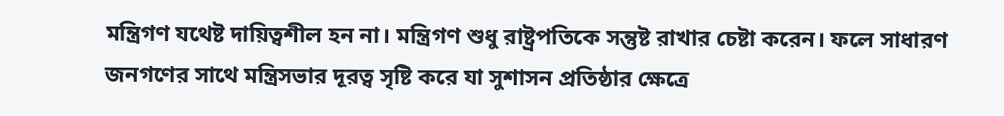মন্ত্রিগণ যথেষ্ট দায়িত্বশীল হন না। মন্ত্রিগণ শুধু রাষ্ট্রপতিকে সন্তুষ্ট রাখার চেষ্টা করেন। ফলে সাধারণ জনগণের সাথে মন্ত্রিসভার দূরত্ব সৃষ্টি করে যা সুশাসন প্রতিষ্ঠার ক্ষেত্রে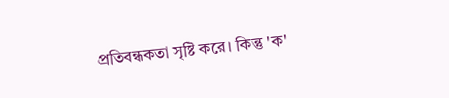প্রতিবন্ধকতা সৃষ্টি করে। কিন্তু 'ক'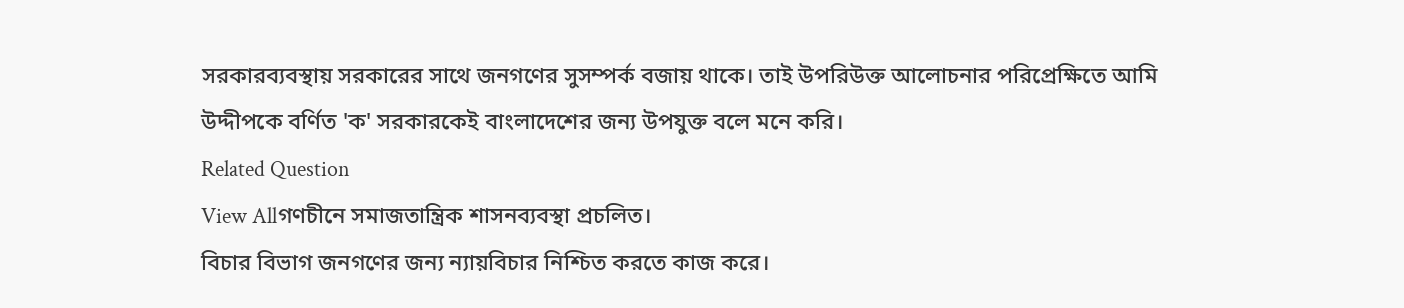সরকারব্যবস্থায় সরকারের সাথে জনগণের সুসম্পর্ক বজায় থাকে। তাই উপরিউক্ত আলোচনার পরিপ্রেক্ষিতে আমি উদ্দীপকে বর্ণিত 'ক' সরকারকেই বাংলাদেশের জন্য উপযুক্ত বলে মনে করি।
Related Question
View Allগণচীনে সমাজতান্ত্রিক শাসনব্যবস্থা প্রচলিত।
বিচার বিভাগ জনগণের জন্য ন্যায়বিচার নিশ্চিত করতে কাজ করে।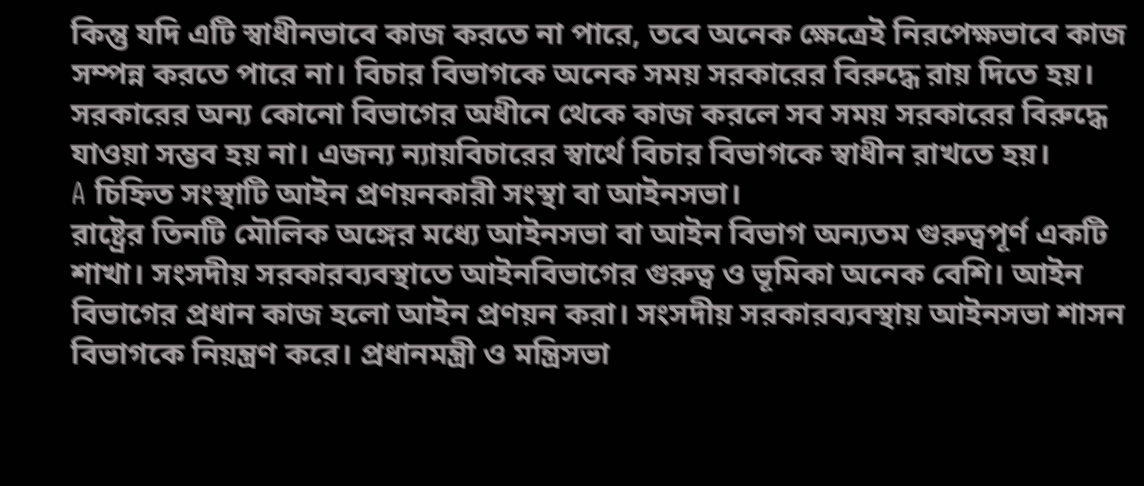কিন্তু যদি এটি স্বাধীনভাবে কাজ করতে না পারে, তবে অনেক ক্ষেত্রেই নিরপেক্ষভাবে কাজ সম্পন্ন করতে পারে না। বিচার বিভাগকে অনেক সময় সরকারের বিরুদ্ধে রায় দিতে হয়। সরকারের অন্য কোনো বিভাগের অধীনে থেকে কাজ করলে সব সময় সরকারের বিরুদ্ধে যাওয়া সম্ভব হয় না। এজন্য ন্যায়বিচারের স্বার্থে বিচার বিভাগকে স্বাধীন রাখতে হয়।
A চিহ্নিত সংস্থাটি আইন প্রণয়নকারী সংস্থা বা আইনসভা।
রাষ্ট্রের তিনটি মৌলিক অঙ্গের মধ্যে আইনসভা বা আইন বিভাগ অন্যতম গুরুত্বপূর্ণ একটি শাখা। সংসদীয় সরকারব্যবস্থাতে আইনবিভাগের গুরুত্ব ও ভূমিকা অনেক বেশি। আইন বিভাগের প্রধান কাজ হলো আইন প্রণয়ন করা। সংসদীয় সরকারব্যবস্থায় আইনসভা শাসন বিভাগকে নিয়ন্ত্রণ করে। প্রধানমন্ত্রী ও মন্ত্রিসভা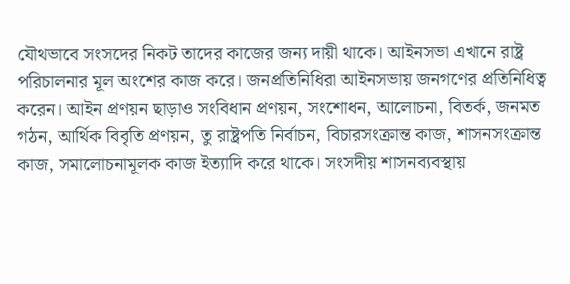যৌথভাবে সংসদের নিকট তাদের কাজের জন্য দায়ী থাকে। আইনসভা এখানে রাষ্ট্র পরিচালনার মূল অংশের কাজ করে। জনপ্রতিনিধিরা আইনসভায় জনগণের প্রতিনিধিত্ব করেন। আইন প্রণয়ন ছাড়াও সংবিধান প্রণয়ন, সংশোধন, আলোচনা, বিতর্ক, জনমত গঠন, আর্থিক বিবৃতি প্রণয়ন, তু রাষ্ট্রপতি নির্বাচন, বিচারসংক্রান্ত কাজ, শাসনসংক্রান্ত কাজ, সমালোচনামূলক কাজ ইত্যাদি করে থাকে। সংসদীয় শাসনব্যবস্থায়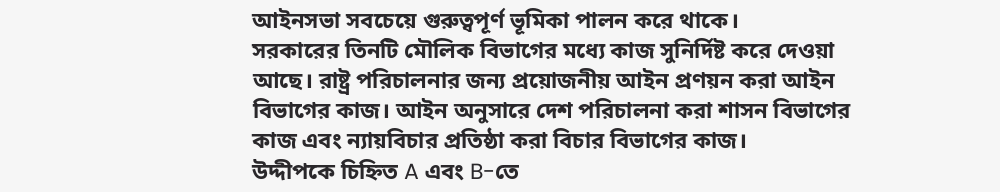আইনসভা সবচেয়ে গুরুত্বপূর্ণ ভূমিকা পালন করে থাকে।
সরকারের তিনটি মৌলিক বিভাগের মধ্যে কাজ সুনির্দিষ্ট করে দেওয়া আছে। রাষ্ট্র পরিচালনার জন্য প্রয়োজনীয় আইন প্রণয়ন করা আইন বিভাগের কাজ। আইন অনুসারে দেশ পরিচালনা করা শাসন বিভাগের কাজ এবং ন্যায়বিচার প্রতিষ্ঠা করা বিচার বিভাগের কাজ।
উদ্দীপকে চিহ্নিত A এবং B-তে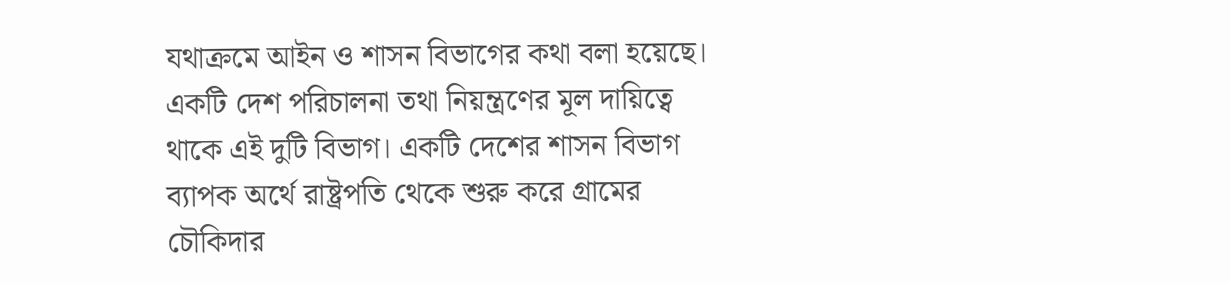যথাক্রমে আইন ও শাসন বিভাগের কথা বলা হয়েছে। একটি দেশ পরিচালনা তথা নিয়ন্ত্রণের মূল দায়িত্বে থাকে এই দুটি বিভাগ। একটি দেশের শাসন বিভাগ ব্যাপক অর্থে রাষ্ট্রপতি থেকে শুরু করে গ্রামের চৌকিদার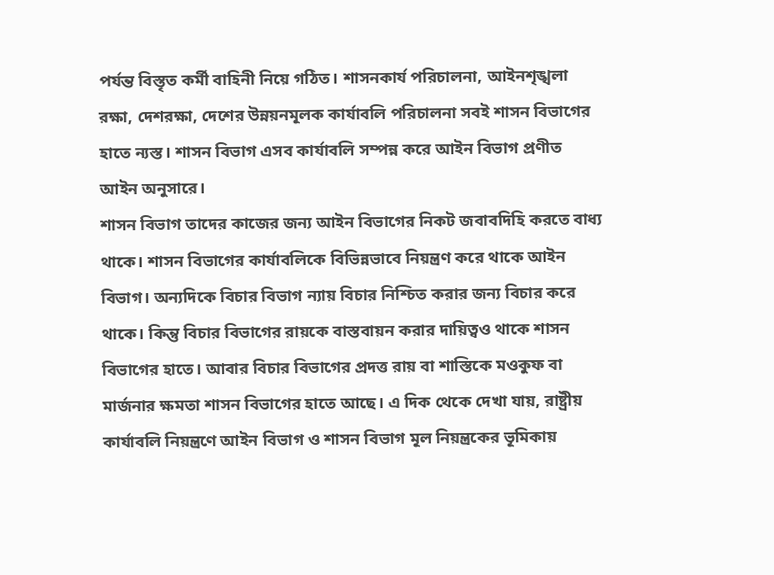পর্যন্ত বিস্তৃত কর্মী বাহিনী নিয়ে গঠিত। শাসনকার্য পরিচালনা, আইনশৃঙ্খলা রক্ষা, দেশরক্ষা, দেশের উন্নয়নমূলক কার্যাবলি পরিচালনা সবই শাসন বিভাগের হাতে ন্যস্ত। শাসন বিভাগ এসব কার্যাবলি সম্পন্ন করে আইন বিভাগ প্রণীত আইন অনুসারে।
শাসন বিভাগ তাদের কাজের জন্য আইন বিভাগের নিকট জবাবদিহি করতে বাধ্য থাকে। শাসন বিভাগের কার্যাবলিকে বিভিন্নভাবে নিয়ন্ত্রণ করে থাকে আইন বিভাগ। অন্যদিকে বিচার বিভাগ ন্যায় বিচার নিশ্চিত করার জন্য বিচার করে থাকে। কিন্তু বিচার বিভাগের রায়কে বাস্তবায়ন করার দায়িত্বও থাকে শাসন বিভাগের হাতে। আবার বিচার বিভাগের প্রদত্ত রায় বা শাস্তিকে মওকুফ বা মার্জনার ক্ষমতা শাসন বিভাগের হাতে আছে। এ দিক থেকে দেখা যায়, রাষ্ট্রীয় কার্যাবলি নিয়ন্ত্রণে আইন বিভাগ ও শাসন বিভাগ মূল নিয়ন্ত্রকের ভূমিকায়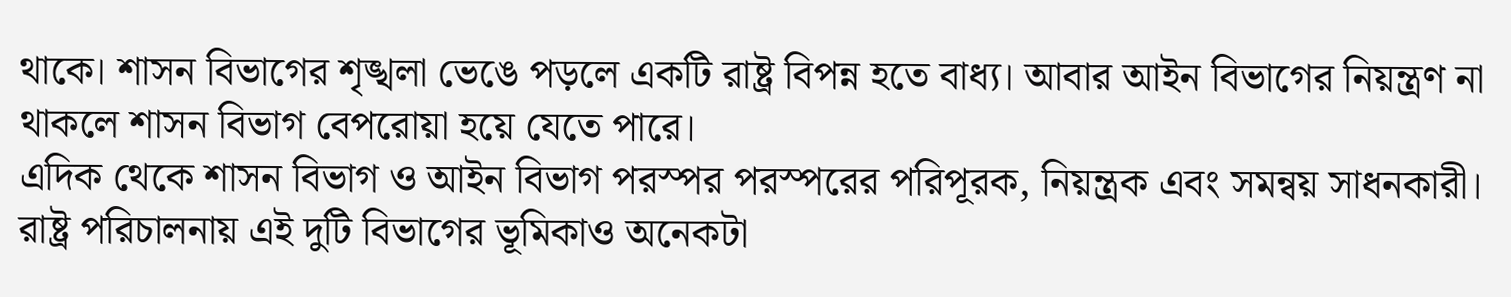থাকে। শাসন বিভাগের শৃঙ্খলা ভেঙে পড়লে একটি রাষ্ট্র বিপন্ন হতে বাধ্য। আবার আইন বিভাগের নিয়ন্ত্রণ না থাকলে শাসন বিভাগ বেপরোয়া হয়ে যেতে পারে।
এদিক থেকে শাসন বিভাগ ও আইন বিভাগ পরস্পর পরস্পরের পরিপূরক, নিয়ন্ত্রক এবং সমন্বয় সাধনকারী। রাষ্ট্র পরিচালনায় এই দুটি বিভাগের ভূমিকাও অনেকটা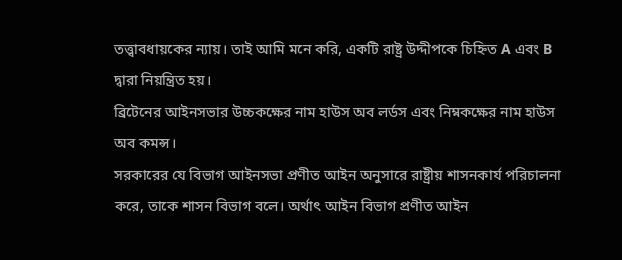তত্ত্বাবধায়কের ন্যায়। তাই আমি মনে করি, একটি রাষ্ট্র উদ্দীপকে চিহ্নিত A এবং B দ্বারা নিয়ন্ত্রিত হয়।
ব্রিটেনের আইনসভার উচ্চকক্ষের নাম হাউস অব লর্ডস এবং নিম্নকক্ষের নাম হাউস অব কমন্স।
সরকারের যে বিভাগ আইনসভা প্রণীত আইন অনুসারে রাষ্ট্রীয় শাসনকার্য পরিচালনা করে, তাকে শাসন বিভাগ বলে। অর্থাৎ আইন বিভাগ প্রণীত আইন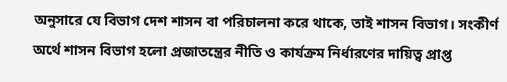অনুসারে যে বিভাগ দেশ শাসন বা পরিচালনা করে থাকে, তাই শাসন বিভাগ। সংকীর্ণ অর্থে শাসন বিভাগ হলো প্রজাতন্ত্রের নীতি ও কার্যক্রম নির্ধারণের দায়িত্ব প্রাপ্ত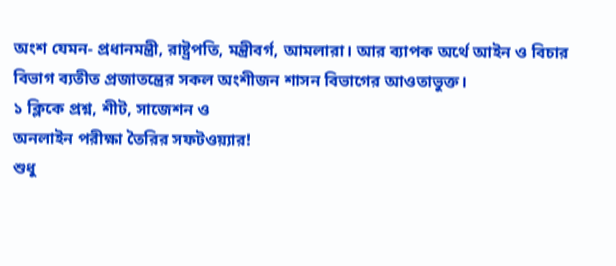অংশ যেমন- প্রধানমন্ত্রী, রাষ্ট্রপতি, মন্ত্রীবর্গ, আমলারা। আর ব্যাপক অর্থে আইন ও বিচার বিভাগ ব্যতীত প্রজাতন্ত্রের সকল অংশীজন শাসন বিভাগের আওতাভুক্ত।
১ ক্লিকে প্রশ্ন, শীট, সাজেশন ও
অনলাইন পরীক্ষা তৈরির সফটওয়্যার!
শুধু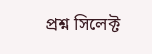প্রশ্ন সিলেক্ট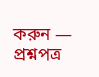করুন — প্রশ্নপত্র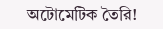অটোমেটিক তৈরি!